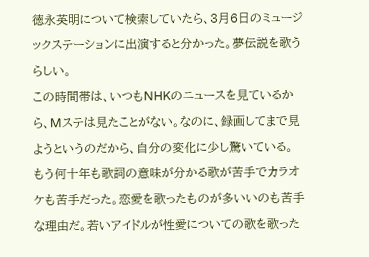徳永英明について検索していたら、3月6日のミュージックステーションに出演すると分かった。夢伝説を歌うらしい。
この時間帯は、いつもNHKのニュースを見ているから、Mステは見たことがない。なのに、録画してまで見ようというのだから、自分の変化に少し驚いている。
もう何十年も歌詞の意味が分かる歌が苦手でカラオケも苦手だった。恋愛を歌ったものが多いいのも苦手な理由だ。若いアイドルが性愛についての歌を歌った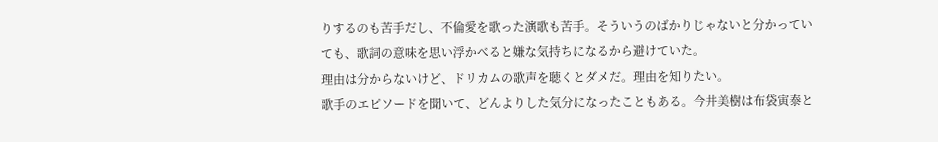りするのも苦手だし、不倫愛を歌った演歌も苦手。そういうのばかりじゃないと分かっていても、歌詞の意味を思い浮かべると嫌な気持ちになるから避けていた。
理由は分からないけど、ドリカムの歌声を聴くとダメだ。理由を知りたい。
歌手のエピソードを聞いて、どんよりした気分になったこともある。今井美樹は布袋寅泰と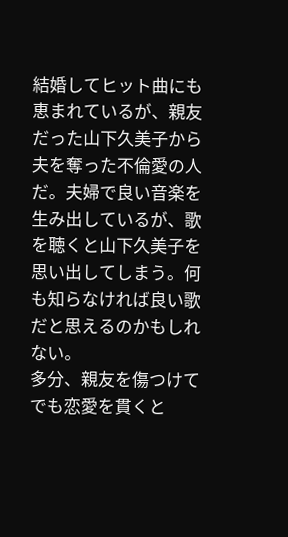結婚してヒット曲にも恵まれているが、親友だった山下久美子から夫を奪った不倫愛の人だ。夫婦で良い音楽を生み出しているが、歌を聴くと山下久美子を思い出してしまう。何も知らなければ良い歌だと思えるのかもしれない。
多分、親友を傷つけてでも恋愛を貫くと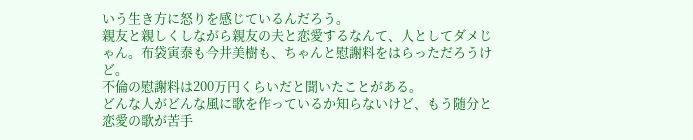いう生き方に怒りを感じているんだろう。
親友と親しくしながら親友の夫と恋愛するなんて、人としてダメじゃん。布袋寅泰も今井美樹も、ちゃんと慰謝料をはらっただろうけど。
不倫の慰謝料は200万円くらいだと聞いたことがある。
どんな人がどんな風に歌を作っているか知らないけど、もう随分と恋愛の歌が苦手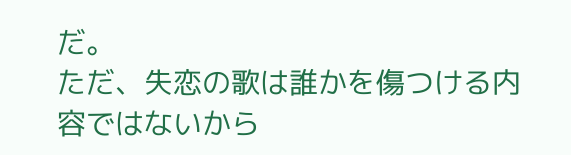だ。
ただ、失恋の歌は誰かを傷つける内容ではないから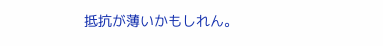抵抗が薄いかもしれん。